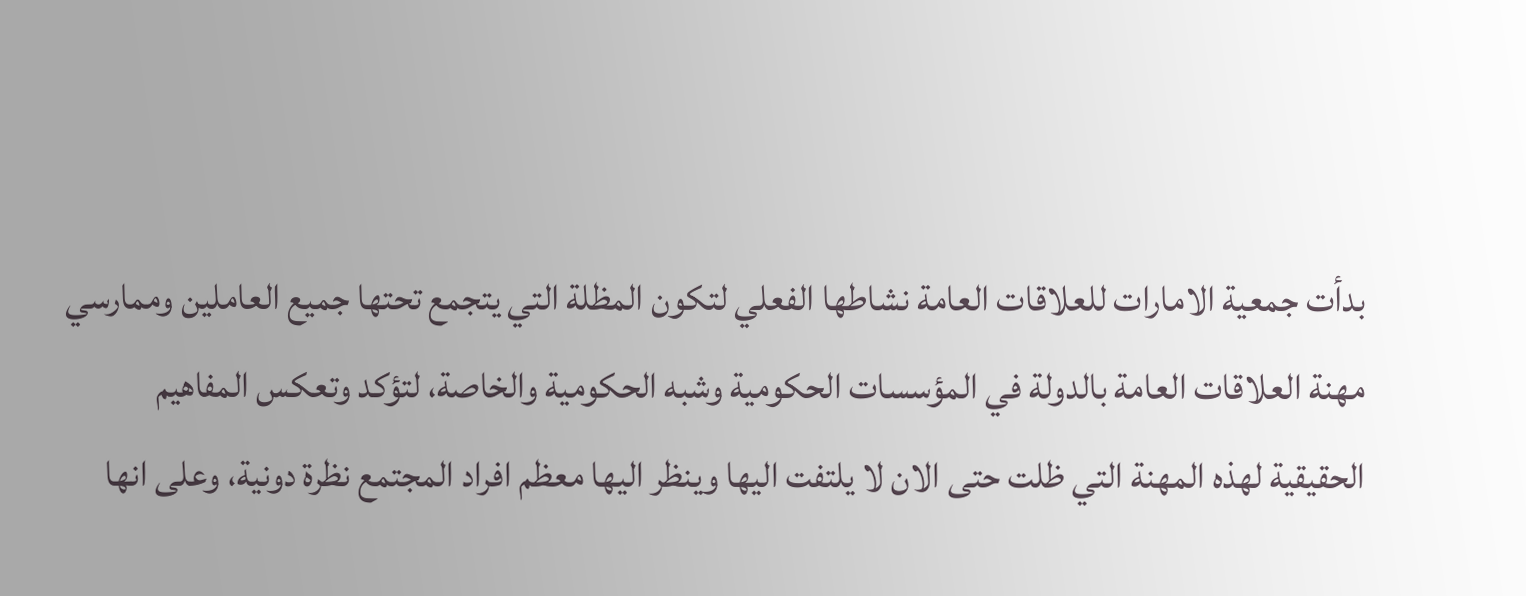بدأت جمعية الامارات للعلاقات العامة نشاطها الفعلي لتكون المظلة التي يتجمع تحتها جميع العاملين وممارسي مهنة العلاقات العامة بالدولة في المؤسسات الحكومية وشبه الحكومية والخاصة، لتؤكد وتعكس المفاهيم الحقيقية لهذه المهنة التي ظلت حتى الان لا يلتفت اليها وينظر اليها معظم افراد المجتمع نظرة دونية، وعلى انها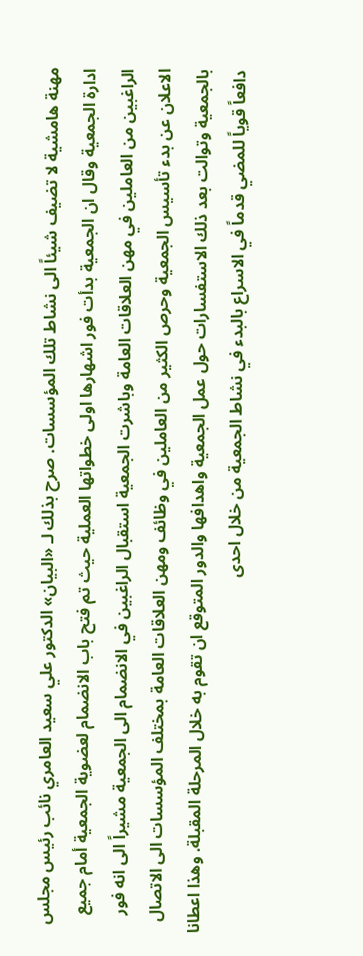مهنة هامشية لا تضيف شيئاً الى نشاط تلك المؤسسات. صرح بذلك لـ «البيان» الدكتور علي سعيد العامري نائب رئيس مجلس ادارة الجمعية وقال ان الجمعية بدأت فور اشهارها اولى خطواتها العملية حيث تم فتح باب الانضمام لعضوية الجمعية أمام جميع الراغبين من العاملين في مهن العلاقات العامة وباشرت الجمعية استقبال الراغبين في الانضمام الى الجمعية مشيراً الى انه فور الاعلان عن بدء تأسيس الجمعية وحرص الكثير من العاملين في وظائف ومهن العلاقات العامة بمختلف المؤسسات الى الاتصال بالجمعية وتوالت بعد ذلك الاستفسارات حول عمل الجمعية واهدافها والدور المتوقع ان تقوم به خلال المرحلة المقبلة. وهذا اعطانا دافعاً قوياً للمضي قدماً في الاسراع بالبدء في نشاط الجمعية من خلال احدى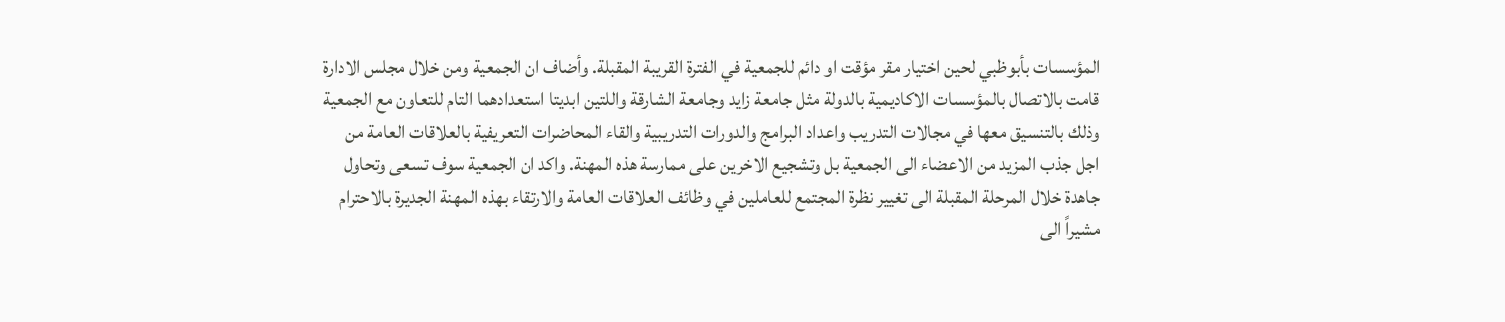المؤسسات بأبوظبي لحين اختيار مقر مؤقت او دائم للجمعية في الفترة القريبة المقبلة. وأضاف ان الجمعية ومن خلال مجلس الادارة قامت بالاتصال بالمؤسسات الاكاديمية بالدولة مثل جامعة زايد وجامعة الشارقة واللتين ابديتا استعدادهما التام للتعاون مع الجمعية وذلك بالتنسيق معها في مجالات التدريب واعداد البرامج والدورات التدريبية والقاء المحاضرات التعريفية بالعلاقات العامة من اجل جذب المزيد من الاعضاء الى الجمعية بل وتشجيع الاخرين على ممارسة هذه المهنة. واكد ان الجمعية سوف تسعى وتحاول جاهدة خلال المرحلة المقبلة الى تغيير نظرة المجتمع للعاملين في وظائف العلاقات العامة والارتقاء بهذه المهنة الجديرة بالاحترام مشيراً الى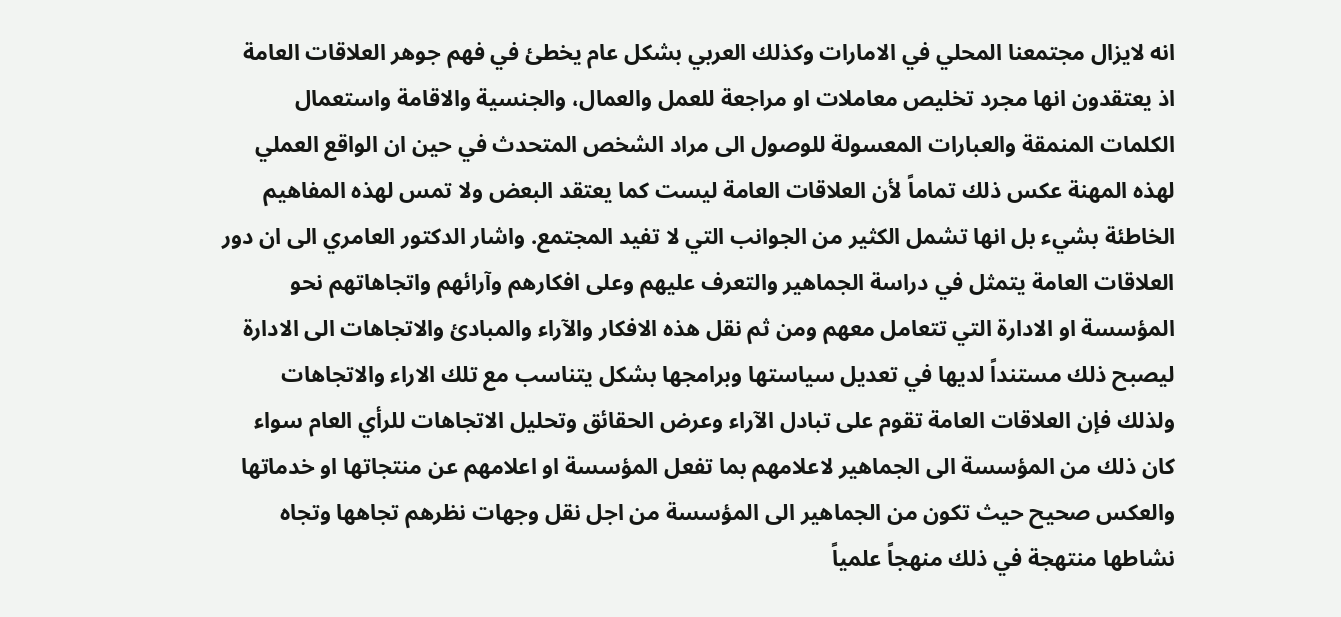انه لايزال مجتمعنا المحلي في الامارات وكذلك العربي بشكل عام يخطئ في فهم جوهر العلاقات العامة اذ يعتقدون انها مجرد تخليص معاملات او مراجعة للعمل والعمال، والجنسية والاقامة واستعمال الكلمات المنمقة والعبارات المعسولة للوصول الى مراد الشخص المتحدث في حين ان الواقع العملي لهذه المهنة عكس ذلك تماماً لأن العلاقات العامة ليست كما يعتقد البعض ولا تمس لهذه المفاهيم الخاطئة بشيء بل انها تشمل الكثير من الجوانب التي لا تفيد المجتمع. واشار الدكتور العامري الى ان دور العلاقات العامة يتمثل في دراسة الجماهير والتعرف عليهم وعلى افكارهم وآرائهم واتجاهاتهم نحو المؤسسة او الادارة التي تتعامل معهم ومن ثم نقل هذه الافكار والآراء والمبادئ والاتجاهات الى الادارة ليصبح ذلك مستنداً لديها في تعديل سياستها وبرامجها بشكل يتناسب مع تلك الاراء والاتجاهات ولذلك فإن العلاقات العامة تقوم على تبادل الآراء وعرض الحقائق وتحليل الاتجاهات للرأي العام سواء كان ذلك من المؤسسة الى الجماهير لاعلامهم بما تفعل المؤسسة او اعلامهم عن منتجاتها او خدماتها والعكس صحيح حيث تكون من الجماهير الى المؤسسة من اجل نقل وجهات نظرهم تجاهها وتجاه نشاطها منتهجة في ذلك منهجاً علمياً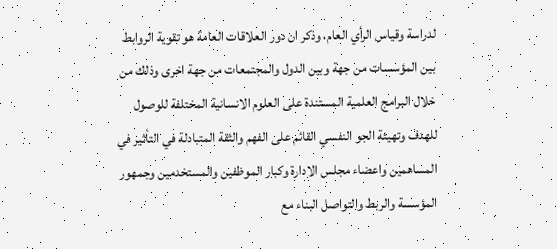لدراسة وقياس الرأي العام، وذكر ان دور العلاقات العامة هو تقوية الروابط بين المؤسسات من جهة وبين الدول والمجتمعات من جهة اخرى وذلك من خلال البرامج العلمية المستندة على العلوم الانسانية المختلفة للوصول للهدف وتهيئة الجو النفسي القائم على الفهم والثقة المتبادلة في التأثير في المساهمين واعضاء مجلس الادارة وكبار الموظفين والمستخدمين وجمهور المؤسسة والربط والتواصل البناء مع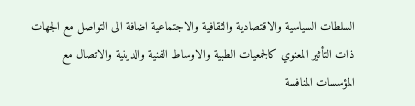السلطات السياسية والاقتصادية والثقافية والاجتماعية اضافة الى التواصل مع الجهات ذات التأثير المعنوي كالجمعيات الطبية والاوساط الفنية والدينية والاتصال مع المؤسسات المنافسة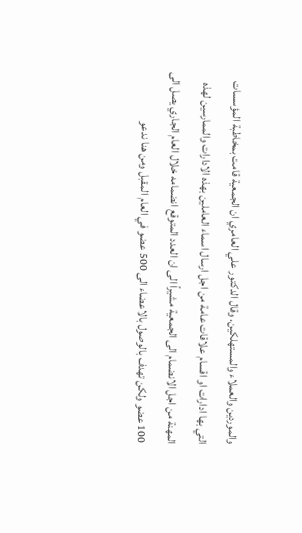والموردين والعملاء والمستهلكين. وقال الدكتور علي العامري ان الجمعية قامت بمخاطبة المؤسسات التي بها ادارات او اقسام علاقات عامة من اجل ارسال اسماء العاملين بهذه الادارات والممارسين لهذه المهنة من اجل الانضمام الى الجمعية مشيراً الى ان العدد المتوقع انضمامه خلال العام الجاري يصل الى 100 عضو ولكن تهدف بالوصول بالاعضاء الى 500 عضو في العام المقبل ومن هنا ندعو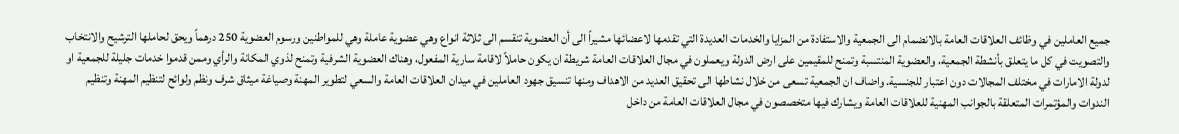جميع العاملين في وظائف العلاقات العامة بالانضمام الى الجمعية والاستفادة من المزايا والخدمات العديدة التي تقدمها لاعضائها مشيراً الى أن العضوية تنقسم الى ثلاثة انواع وهي عضوية عاملة وهي للمواطنين ورسوم العضوية 250 درهماً ويحق لحاملها الترشيح والانتخاب والتصويت في كل ما يتعلق بأنشطة الجمعية، والعضوية المنتسبة وتمنح للمقيمين على ارض الدولة ويعملون في مجال العلاقات العامة شريطة ان يكون حاملاً لاقامة سارية المفعول، وهناك العضوية الشرفية وتمنح لذوي المكانة والرأي وممن قدموا خدمات جليلة للجمعية او لدولة الامارات في مختلف المجالات دون اعتبار للجنسية. واضاف ان الجمعية تسعى من خلال نشاطها الى تحقيق العديد من الاهداف ومنها تنسيق جهود العاملين في ميدان العلاقات العامة والسعي لتطوير المهنة وصياغة ميثاق شرف ونظم ولوائح لتنظيم المهنة وتنظيم الندوات والمؤتمرات المتعلقة بالجوانب المهنية للعلاقات العامة ويشارك فيها متخصصون في مجال العلاقات العامة من داخل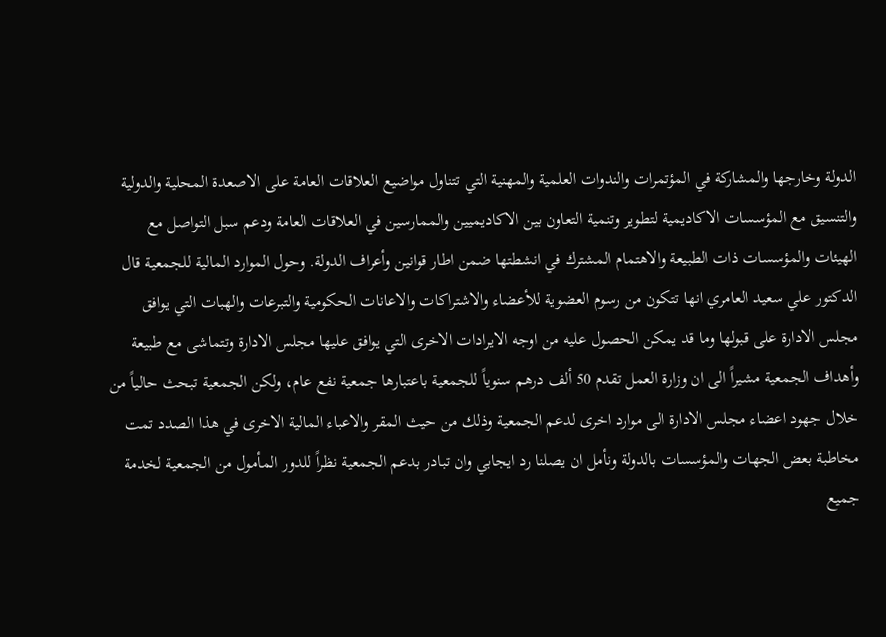الدولة وخارجها والمشاركة في المؤتمرات والندوات العلمية والمهنية التي تتناول مواضيع العلاقات العامة على الاصعدة المحلية والدولية والتنسيق مع المؤسسات الاكاديمية لتطوير وتنمية التعاون بين الاكاديميين والممارسين في العلاقات العامة ودعم سبل التواصل مع الهيئات والمؤسسات ذات الطبيعة والاهتمام المشترك في انشطتها ضمن اطار قوانين وأعراف الدولة. وحول الموارد المالية للجمعية قال الدكتور علي سعيد العامري انها تتكون من رسوم العضوية للأعضاء والاشتراكات والاعانات الحكومية والتبرعات والهبات التي يوافق مجلس الادارة على قبولها وما قد يمكن الحصول عليه من اوجه الايرادات الاخرى التي يوافق عليها مجلس الادارة وتتماشى مع طبيعة وأهداف الجمعية مشيراً الى ان وزارة العمل تقدم 50 ألف درهم سنوياً للجمعية باعتبارها جمعية نفع عام، ولكن الجمعية تبحث حالياً من خلال جهود اعضاء مجلس الادارة الى موارد اخرى لدعم الجمعية وذلك من حيث المقر والاعباء المالية الاخرى في هذا الصدد تمت مخاطبة بعض الجهات والمؤسسات بالدولة ونأمل ان يصلنا رد ايجابي وان تبادر بدعم الجمعية نظراً للدور المأمول من الجمعية لخدمة جميع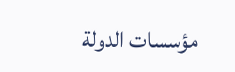مؤسسات الدولة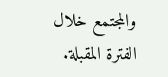والمجتمع خلال الفترة المقبلة.